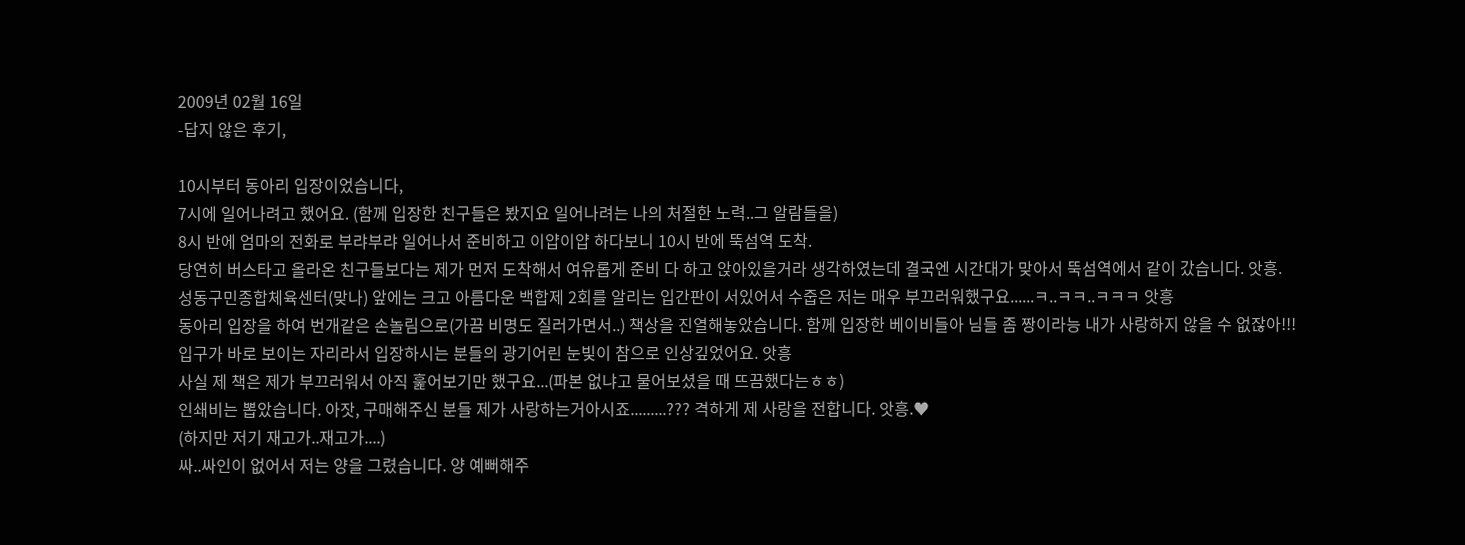2009년 02월 16일
-답지 않은 후기,

10시부터 동아리 입장이었습니다,
7시에 일어나려고 했어요. (함께 입장한 친구들은 봤지요 일어나려는 나의 처절한 노력..그 알람들을)
8시 반에 엄마의 전화로 부랴부랴 일어나서 준비하고 이얍이얍 하다보니 10시 반에 뚝섬역 도착.
당연히 버스타고 올라온 친구들보다는 제가 먼저 도착해서 여유롭게 준비 다 하고 앉아있을거라 생각하였는데 결국엔 시간대가 맞아서 뚝섬역에서 같이 갔습니다. 앗흥.
성동구민종합체육센터(맞나) 앞에는 크고 아름다운 백합제 2회를 알리는 입간판이 서있어서 수줍은 저는 매우 부끄러워했구요......ㅋ..ㅋㅋ..ㅋㅋㅋ 앗흥
동아리 입장을 하여 번개같은 손놀림으로(가끔 비명도 질러가면서..) 책상을 진열해놓았습니다. 함께 입장한 베이비들아 님들 좀 짱이라능 내가 사랑하지 않을 수 없잖아!!!
입구가 바로 보이는 자리라서 입장하시는 분들의 광기어린 눈빛이 참으로 인상깊었어요. 앗흥
사실 제 책은 제가 부끄러워서 아직 훑어보기만 했구요...(파본 없냐고 물어보셨을 때 뜨끔했다는ㅎㅎ)
인쇄비는 뽑았습니다. 아잣, 구매해주신 분들 제가 사랑하는거아시죠.........??? 격하게 제 사랑을 전합니다. 앗흥.♥
(하지만 저기 재고가..재고가....)
싸..싸인이 없어서 저는 양을 그렸습니다. 양 예뻐해주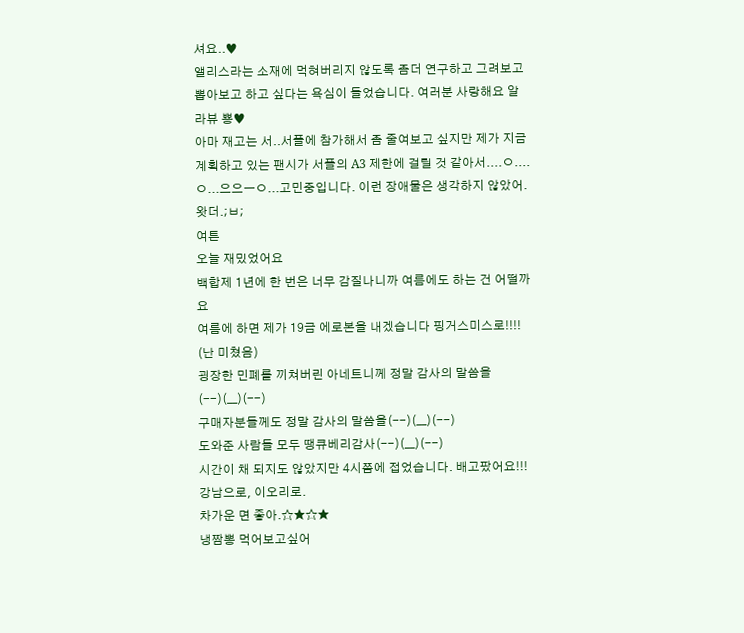셔요..♥
앨리스라는 소재에 먹혀버리지 않도록 좀더 연구하고 그려보고 뽑아보고 하고 싶다는 욕심이 들었습니다. 여러분 사랑해요 알라뷰 뿅♥
아마 재고는 서..서플에 참가해서 좀 줄여보고 싶지만 제가 지금 계획하고 있는 팬시가 서플의 A3 제한에 걸릴 것 같아서....ㅇ....ㅇ...으으ㅡㅇ...고민중입니다. 이런 장애물은 생각하지 않았어. 왓더.;ㅂ;
여튼
오늘 재밌었어요
백합제 1년에 한 번은 너무 감질나니까 여름에도 하는 건 어떨까요
여름에 하면 제가 19금 에로본을 내겠습니다 핑거스미스로!!!! (난 미쳤음)
굉장한 민폐를 끼쳐버린 아네트니께 정말 감사의 말씀을(--)(__)(--)
구매자분들께도 정말 감사의 말씀을(--)(__)(--)
도와준 사람들 모두 땡큐베리감사(--)(__)(--)
시간이 채 되지도 않았지만 4시쯤에 접었습니다. 배고팠어요!!! 강남으로, 이오리로.
차가운 면 좋아.☆★☆★
냉짬뽕 먹어보고싶어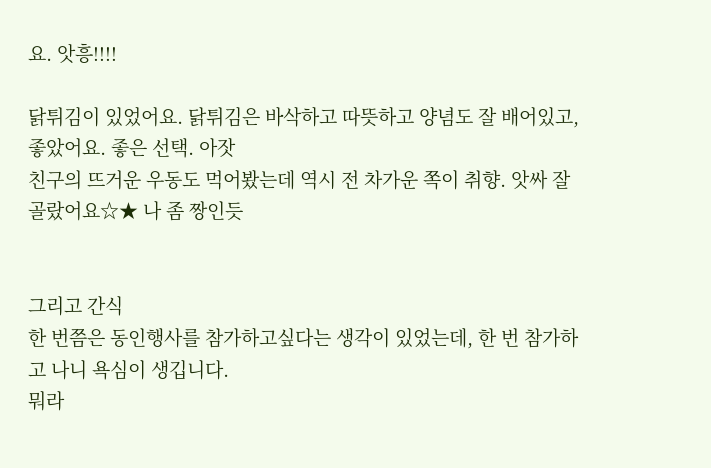요. 앗흥!!!!

닭튀김이 있었어요. 닭튀김은 바삭하고 따뜻하고 양념도 잘 배어있고, 좋았어요. 좋은 선택. 아잣
친구의 뜨거운 우동도 먹어봤는데 역시 전 차가운 쪽이 취향. 앗싸 잘 골랐어요☆★ 나 좀 짱인듯


그리고 간식
한 번쯤은 동인행사를 참가하고싶다는 생각이 있었는데, 한 번 참가하고 나니 욕심이 생깁니다.
뭐라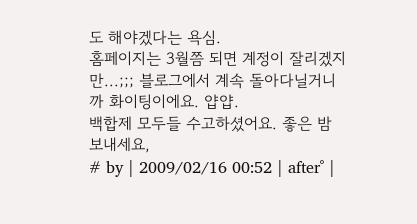도 해야겠다는 욕심.
홈페이지는 3월쯤 되면 계정이 잘리겠지만...;;; 블로그에서 계속 돌아다닐거니까 화이팅이에요. 얍얍.
백합제 모두들 수고하셨어요. 좋은 밤 보내세요,
# by | 2009/02/16 00:52 | after˚ |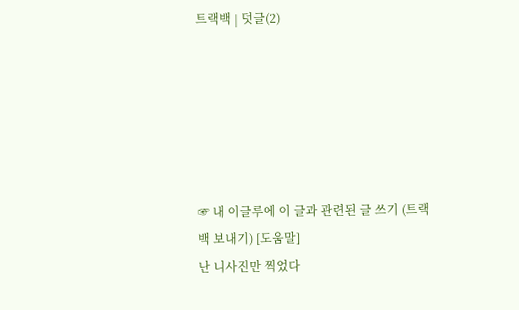트랙백 | 덧글(2)






☞ 내 이글루에 이 글과 관련된 글 쓰기 (트랙백 보내기) [도움말]
난 니사진만 찍었다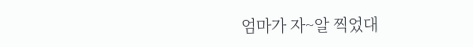엄마가 자~알 찍었대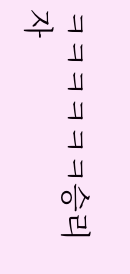ㅋㅋㅋㅋㅋㅋ승리자